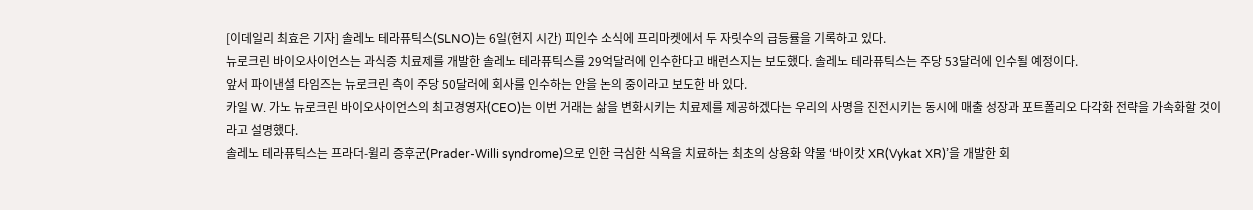[이데일리 최효은 기자] 솔레노 테라퓨틱스(SLNO)는 6일(현지 시간) 피인수 소식에 프리마켓에서 두 자릿수의 급등률을 기록하고 있다.
뉴로크린 바이오사이언스는 과식증 치료제를 개발한 솔레노 테라퓨틱스를 29억달러에 인수한다고 배런스지는 보도했다. 솔레노 테라퓨틱스는 주당 53달러에 인수될 예정이다.
앞서 파이낸셜 타임즈는 뉴로크린 측이 주당 50달러에 회사를 인수하는 안을 논의 중이라고 보도한 바 있다.
카일 W. 가노 뉴로크린 바이오사이언스의 최고경영자(CEO)는 이번 거래는 삶을 변화시키는 치료제를 제공하겠다는 우리의 사명을 진전시키는 동시에 매출 성장과 포트폴리오 다각화 전략을 가속화할 것이라고 설명했다.
솔레노 테라퓨틱스는 프라더-윌리 증후군(Prader-Willi syndrome)으로 인한 극심한 식욕을 치료하는 최초의 상용화 약물 ‘바이캇 XR(Vykat XR)’을 개발한 회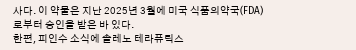사다. 이 약물은 지난 2025년 3월에 미국 식품의약국(FDA)로부터 승인을 받은 바 있다.
한편, 피인수 소식에 솔레노 테라퓨틱스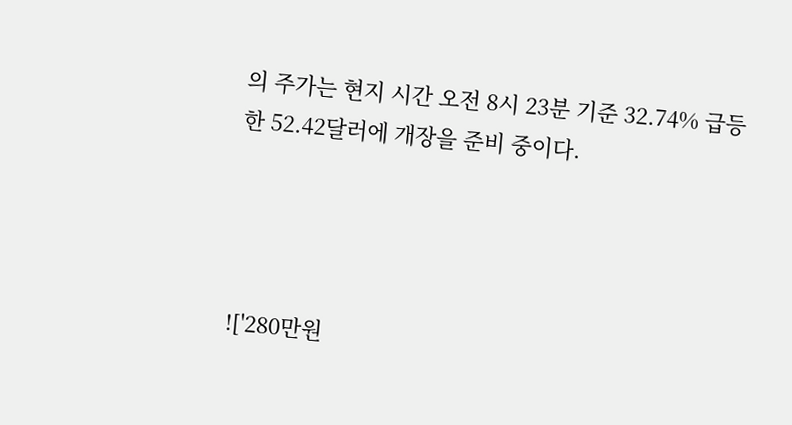의 주가는 현지 시간 오전 8시 23분 기준 32.74% 급등한 52.42달러에 개장을 준비 중이다.




!['280만원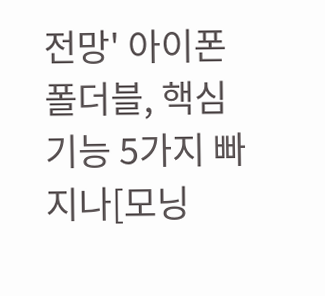전망' 아이폰 폴더블, 핵심 기능 5가지 빠지나[모닝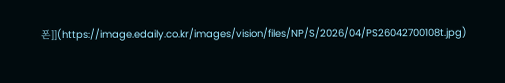폰]](https://image.edaily.co.kr/images/vision/files/NP/S/2026/04/PS26042700108t.jpg)